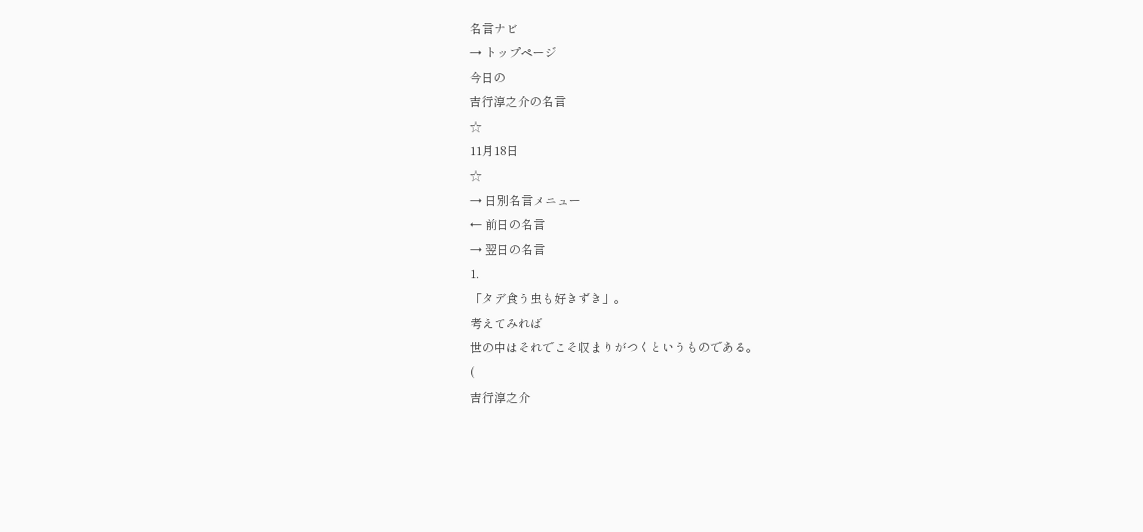名言ナビ
→ トップページ
今日の
吉行淳之介の名言
☆
11月18日
☆
→ 日別名言メニュー
← 前日の名言
→ 翌日の名言
1.
「タデ食う虫も好きずき」。
考えてみれば
世の中はそれでこそ収まりがつくというものである。
(
吉行淳之介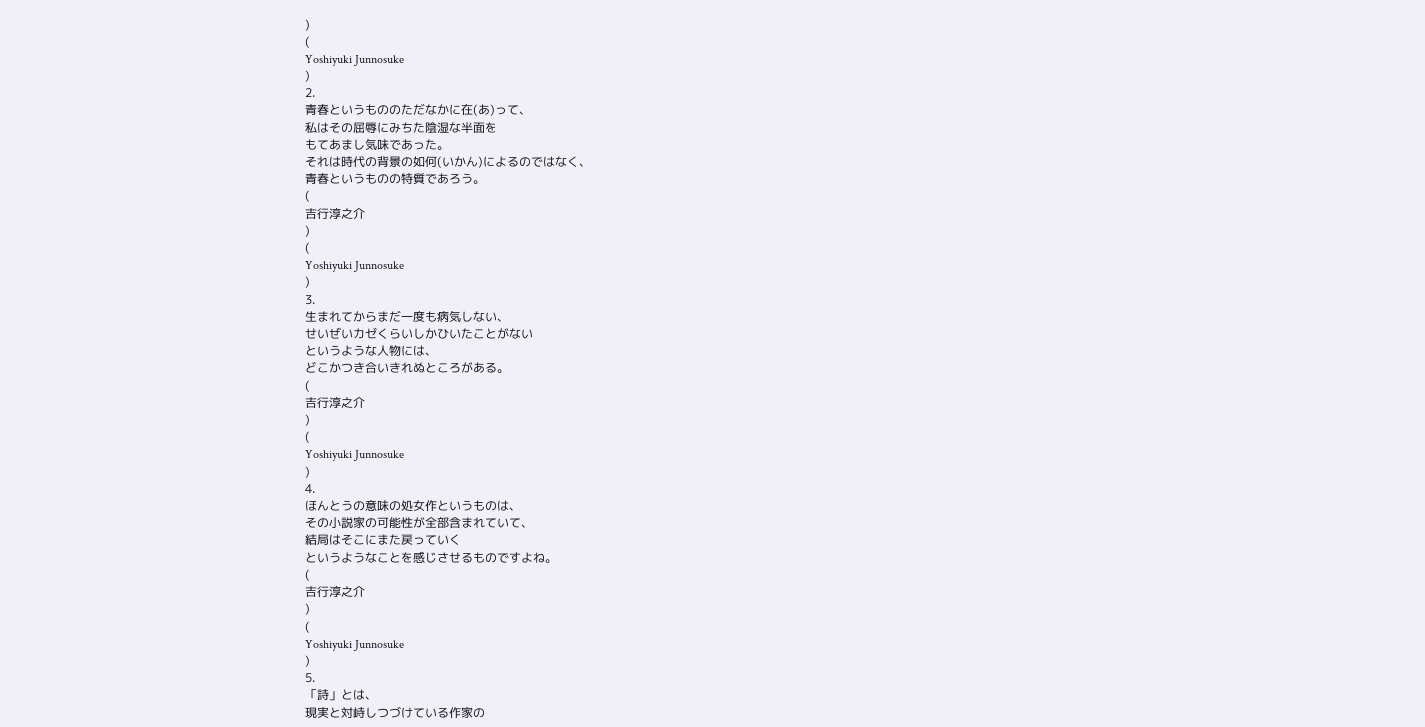)
(
Yoshiyuki Junnosuke
)
2.
青春というもののただなかに在(あ)って、
私はその屈辱にみちた陰湿な半面を
もてあまし気味であった。
それは時代の背景の如何(いかん)によるのではなく、
青春というものの特質であろう。
(
吉行淳之介
)
(
Yoshiyuki Junnosuke
)
3.
生まれてからまだ一度も病気しない、
せいぜいカゼくらいしかひいたことがない
というような人物には、
どこかつき合いきれぬところがある。
(
吉行淳之介
)
(
Yoshiyuki Junnosuke
)
4.
ほんとうの意味の処女作というものは、
その小説家の可能性が全部含まれていて、
結局はそこにまた戻っていく
というようなことを感じさせるものですよね。
(
吉行淳之介
)
(
Yoshiyuki Junnosuke
)
5.
「詩」とは、
現実と対峙しつづけている作家の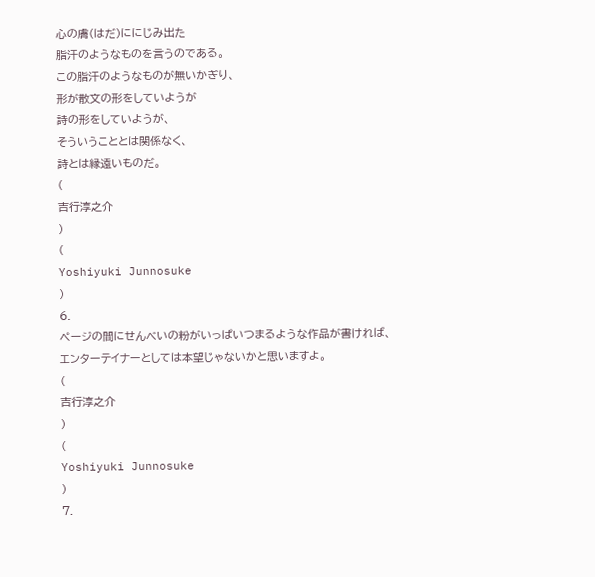心の膚(はだ)ににじみ出た
脂汗のようなものを言うのである。
この脂汗のようなものが無いかぎり、
形が散文の形をしていようが
詩の形をしていようが、
そういうこととは関係なく、
詩とは縁遠いものだ。
(
吉行淳之介
)
(
Yoshiyuki Junnosuke
)
6.
ページの間にせんべいの粉がいっぱいつまるような作品が書ければ、
エンターテイナーとしては本望じゃないかと思いますよ。
(
吉行淳之介
)
(
Yoshiyuki Junnosuke
)
7.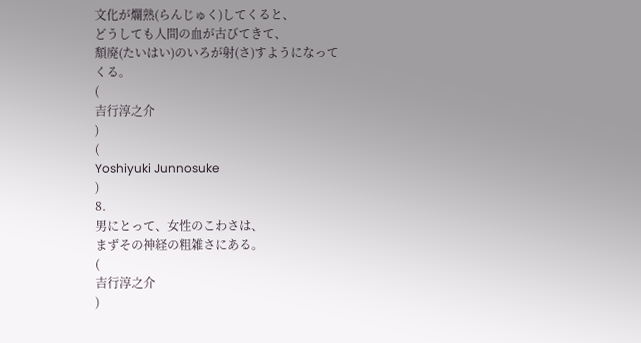文化が爛熟(らんじゅく)してくると、
どうしても人間の血が古びてきて、
頽廃(たいはい)のいろが射(さ)すようになってくる。
(
吉行淳之介
)
(
Yoshiyuki Junnosuke
)
8.
男にとって、女性のこわさは、
まずその神経の粗雑さにある。
(
吉行淳之介
)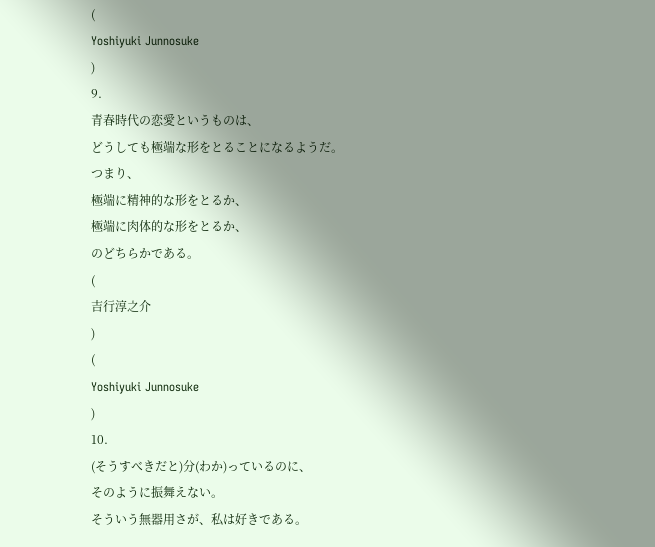(
Yoshiyuki Junnosuke
)
9.
青春時代の恋愛というものは、
どうしても極端な形をとることになるようだ。
つまり、
極端に精神的な形をとるか、
極端に肉体的な形をとるか、
のどちらかである。
(
吉行淳之介
)
(
Yoshiyuki Junnosuke
)
10.
(そうすべきだと)分(わか)っているのに、
そのように振舞えない。
そういう無器用さが、私は好きである。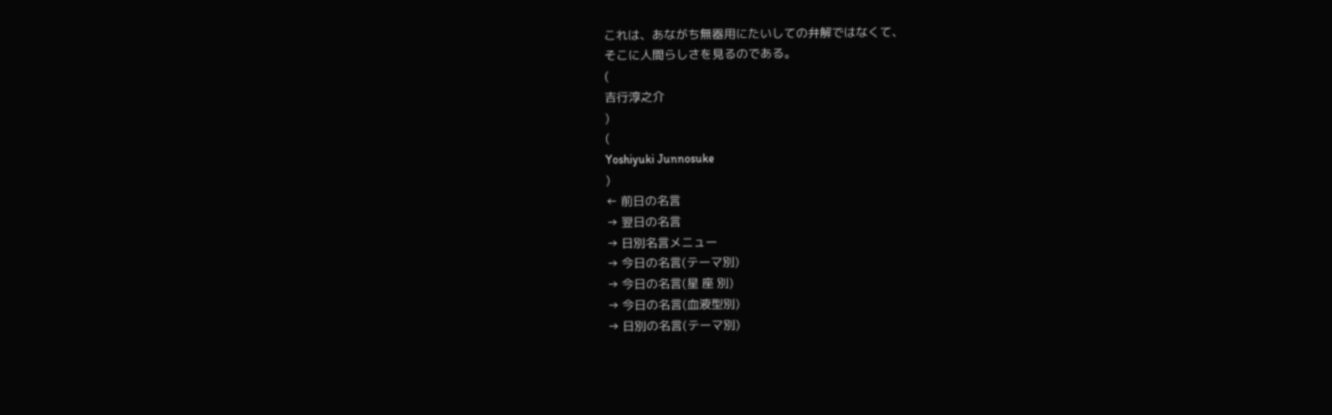これは、あながち無器用にたいしての弁解ではなくて、
そこに人間らしさを見るのである。
(
吉行淳之介
)
(
Yoshiyuki Junnosuke
)
← 前日の名言
→ 翌日の名言
→ 日別名言メニュー
→ 今日の名言(テーマ別)
→ 今日の名言(星 座 別)
→ 今日の名言(血液型別)
→ 日別の名言(テーマ別)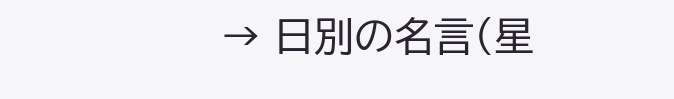→ 日別の名言(星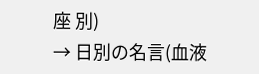座 別)
→ 日別の名言(血液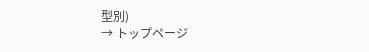型別)
→ トップページ